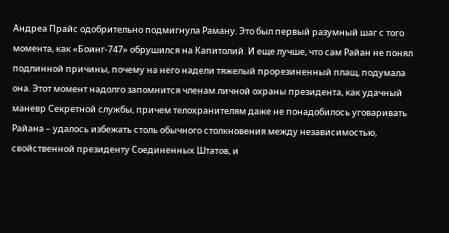Андреа Прайс одобрительно подмигнула Раману. Это был первый разумный шаг с того момента, как «Боинг-747» обрушился на Капитолий. И еще лучше, что сам Райан не понял подлинной причины, почему на него надели тяжелый прорезиненный плащ, подумала она. Этот момент надолго запомнится членам личной охраны президента, как удачный маневр Секретной службы, причем телохранителям даже не понадобилось уговаривать Райана – удалось избежать столь обычного столкновения между независимостью, свойственной президенту Соединенных Штатов, и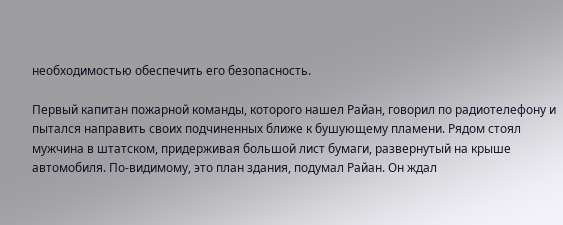необходимостью обеспечить его безопасность.

Первый капитан пожарной команды, которого нашел Райан, говорил по радиотелефону и пытался направить своих подчиненных ближе к бушующему пламени. Рядом стоял мужчина в штатском, придерживая большой лист бумаги, развернутый на крыше автомобиля. По-видимому, это план здания, подумал Райан. Он ждал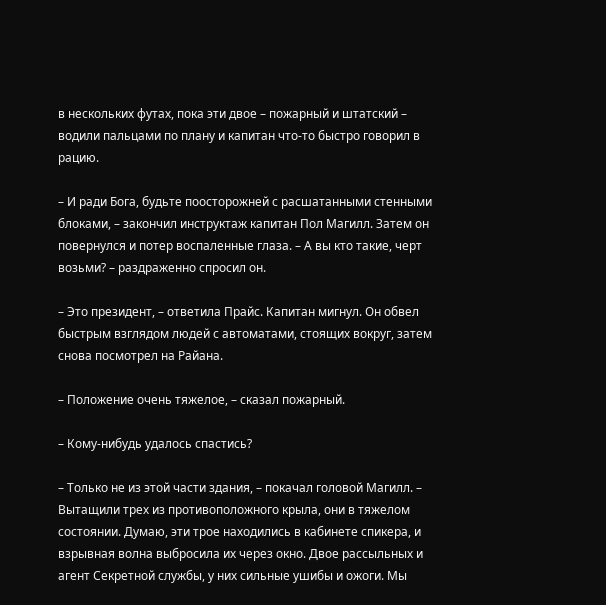в нескольких футах, пока эти двое – пожарный и штатский – водили пальцами по плану и капитан что-то быстро говорил в рацию.

– И ради Бога, будьте поосторожней с расшатанными стенными блоками, – закончил инструктаж капитан Пол Магилл. Затем он повернулся и потер воспаленные глаза. – А вы кто такие, черт возьми? – раздраженно спросил он.

– Это президент, – ответила Прайс. Капитан мигнул. Он обвел быстрым взглядом людей с автоматами, стоящих вокруг, затем снова посмотрел на Райана.

– Положение очень тяжелое, – сказал пожарный.

– Кому-нибудь удалось спастись?

– Только не из этой части здания, – покачал головой Магилл. – Вытащили трех из противоположного крыла, они в тяжелом состоянии. Думаю, эти трое находились в кабинете спикера, и взрывная волна выбросила их через окно. Двое рассыльных и агент Секретной службы, у них сильные ушибы и ожоги. Мы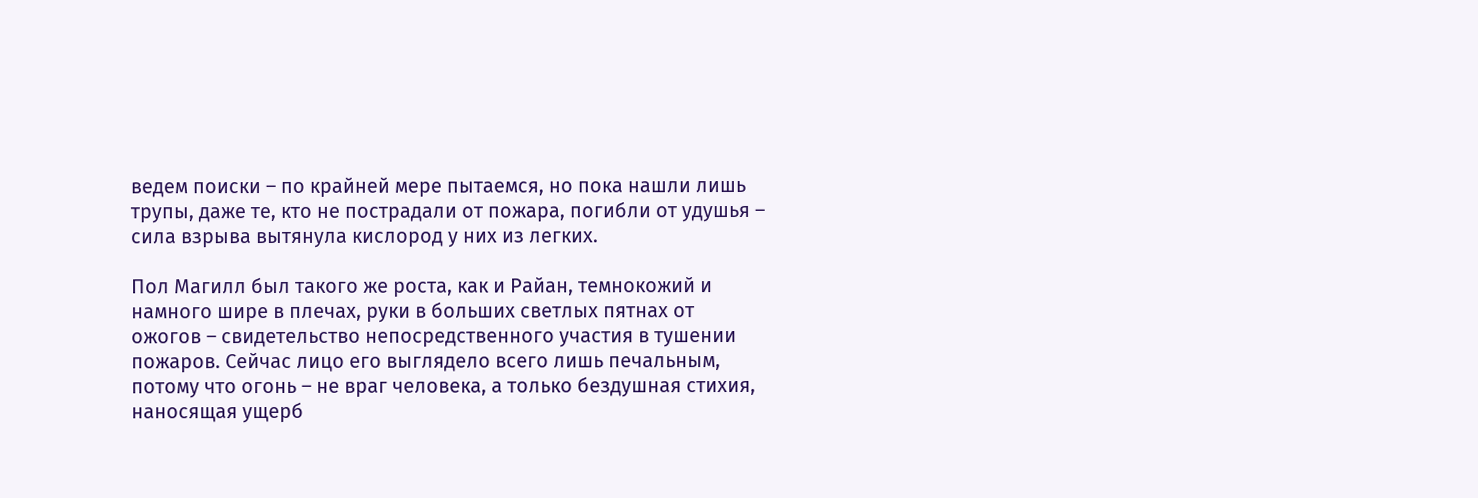ведем поиски – по крайней мере пытаемся, но пока нашли лишь трупы, даже те, кто не пострадали от пожара, погибли от удушья – сила взрыва вытянула кислород у них из легких.

Пол Магилл был такого же роста, как и Райан, темнокожий и намного шире в плечах, руки в больших светлых пятнах от ожогов – свидетельство непосредственного участия в тушении пожаров. Сейчас лицо его выглядело всего лишь печальным, потому что огонь – не враг человека, а только бездушная стихия, наносящая ущерб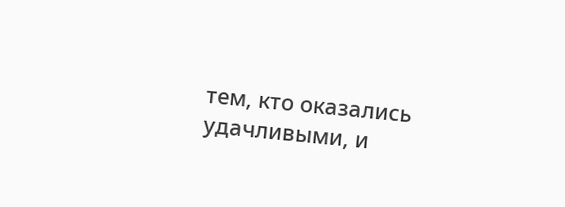тем, кто оказались удачливыми, и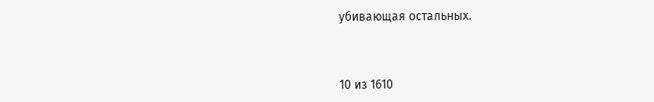убивающая остальных.



10 из 1610